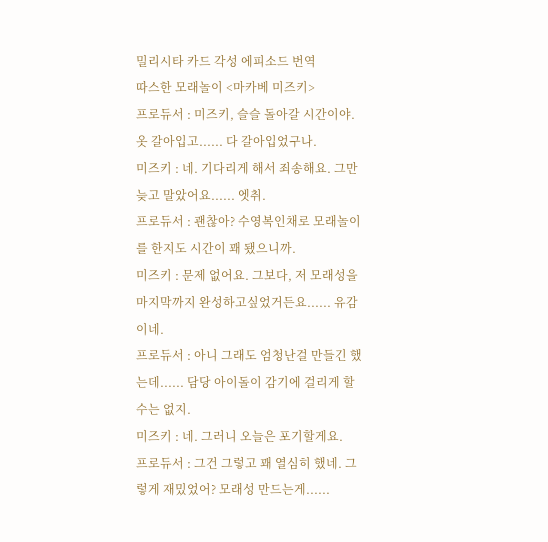밀리시타 카드 각성 에피소드 번역
따스한 모래놀이 <마카베 미즈키>
프로듀서 : 미즈키, 슬슬 돌아갈 시간이야. 옷 갈아입고...... 다 갈아입었구나.
미즈키 : 네. 기다리게 해서 죄송해요. 그만 늦고 말았어요...... 엣취.
프로듀서 : 괜찮아? 수영복인채로 모래놀이를 한지도 시간이 꽤 됐으니까.
미즈키 : 문제 없어요. 그보다, 저 모래성을 마지막까지 완성하고싶었거든요...... 유감이네.
프로듀서 : 아니 그래도 엄청난걸 만들긴 했는데...... 담당 아이돌이 감기에 걸리게 할 수는 없지.
미즈키 : 네. 그러니 오늘은 포기할게요.
프로듀서 : 그건 그렇고 꽤 열심히 했네. 그렇게 재밌었어? 모래성 만드는게......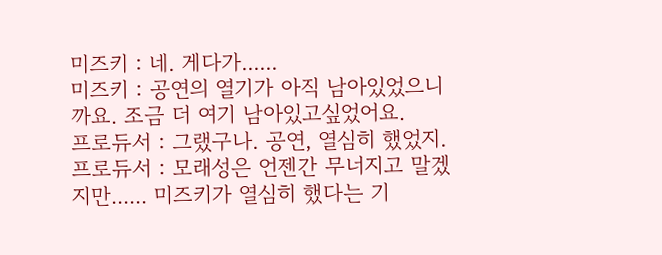미즈키 : 네. 게다가......
미즈키 : 공연의 열기가 아직 남아있었으니까요. 조금 더 여기 남아있고싶었어요.
프로듀서 : 그랬구나. 공연, 열심히 했었지.
프로듀서 : 모래성은 언젠간 무너지고 말겠지만...... 미즈키가 열심히 했다는 기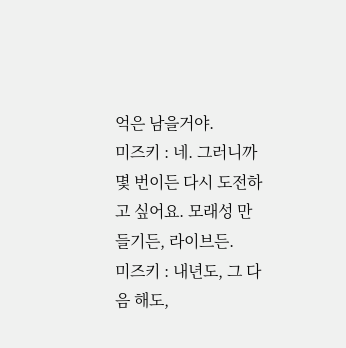억은 남을거야.
미즈키 : 네. 그러니까 몇 번이든 다시 도전하고 싶어요. 모래성 만들기든, 라이브든.
미즈키 : 내년도, 그 다음 해도,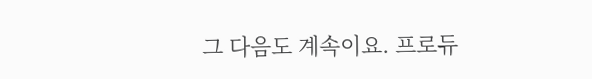그 다음도 계속이요. 프로듀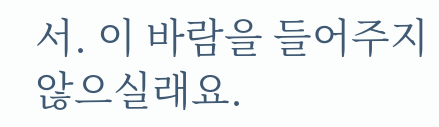서. 이 바람을 들어주지 않으실래요.